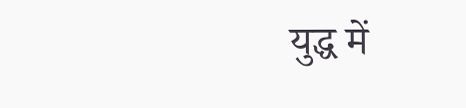युद्ध में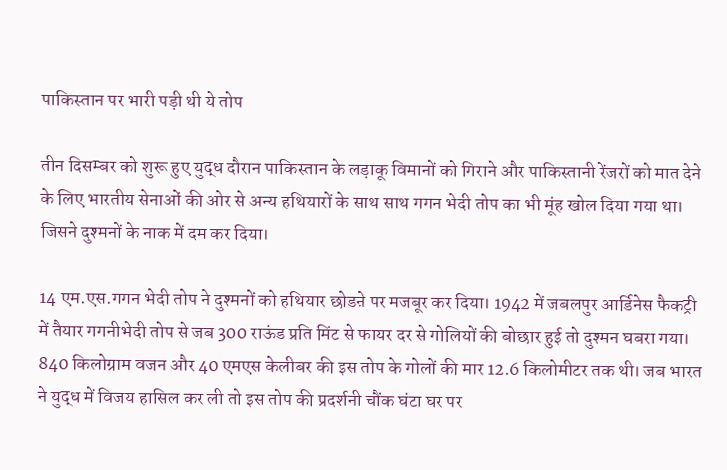पाकिस्तान पर भारी पड़ी थी ये तोप

तीन दिसम्बर को शुरू हुए युद्ध दौरान पाकिस्तान के लड़ाकू विमानों को गिराने और पाकिस्तानी रेंजरों को मात देने के लिए भारतीय सेनाओं की ओर से अन्य हथियारों के साथ साथ गगन भेदी तोप का भी मूंह खोल दिया गया था। जिसने दुश्मनों के नाक में दम कर दिया।

14 एम.एस.गगन भेदी तोप ने दुश्मनों को हथियार छोडऩे पर मजबूर कर दिया। 1942 में जबलपुर आर्डिनेस फैकट्री में तैयार गगनीभेदी तोप से जब 300 राऊंड प्रति मिंट से फायर दर से गोलियों की बोछार हुई तो दुश्मन घबरा गया। 840 किलोग्राम वजन और 40 एमएस केलीबर की इस तोप के गोलों की मार 12.6 किलोमीटर तक थी। जब भारत ने युद्ध में विजय हासिल कर ली तो इस तोप की प्रदर्शनी चौंक घंटा घर पर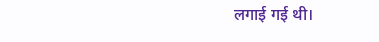लगाई गई थी।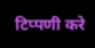टिप्पणी करे